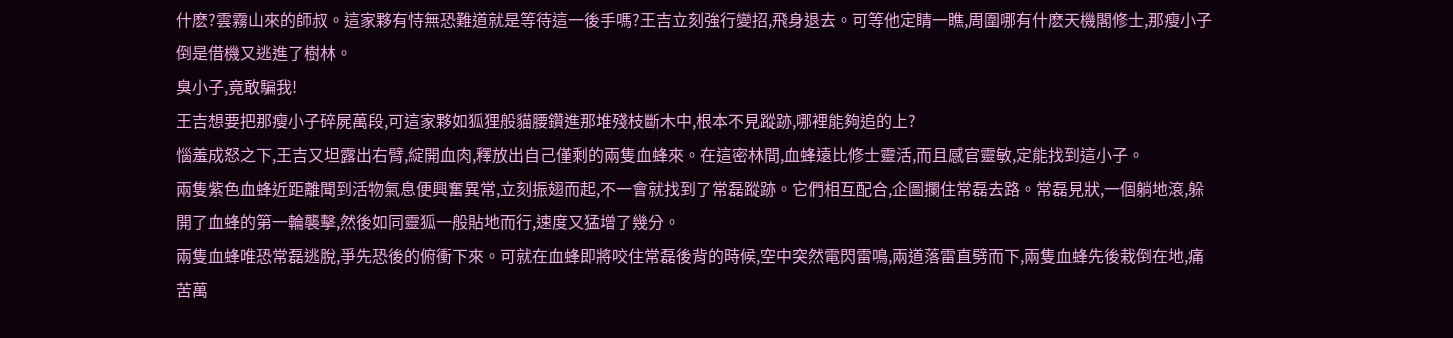什麽?雲霧山來的師叔。這家夥有恃無恐難道就是等待這一後手嗎?王吉立刻強行變招,飛身退去。可等他定睛一瞧,周圍哪有什麽天機閣修士,那瘦小子倒是借機又逃進了樹林。
臭小子,竟敢騙我!
王吉想要把那瘦小子碎屍萬段,可這家夥如狐狸般貓腰鑽進那堆殘枝斷木中,根本不見蹤跡,哪裡能夠追的上?
惱羞成怒之下,王吉又坦露出右臂,綻開血肉,釋放出自己僅剩的兩隻血蜂來。在這密林間,血蜂遠比修士靈活,而且感官靈敏,定能找到這小子。
兩隻紫色血蜂近距離聞到活物氣息便興奮異常,立刻振翅而起,不一會就找到了常磊蹤跡。它們相互配合,企圖攔住常磊去路。常磊見狀,一個躺地滾,躲開了血蜂的第一輪襲擊,然後如同靈狐一般貼地而行,速度又猛增了幾分。
兩隻血蜂唯恐常磊逃脫,爭先恐後的俯衝下來。可就在血蜂即將咬住常磊後背的時候,空中突然電閃雷鳴,兩道落雷直劈而下,兩隻血蜂先後栽倒在地,痛苦萬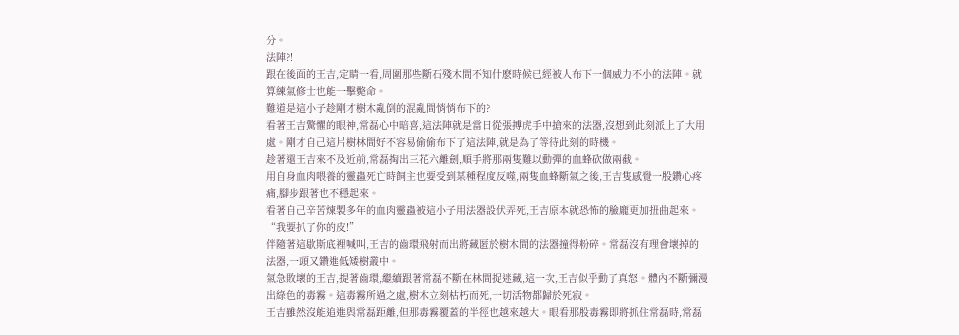分。
法陣?!
跟在後面的王吉,定睛一看,周圍那些斷石殘木間不知什麽時候已經被人布下一個威力不小的法陣。就算練氣修士也能一擊斃命。
難道是這小子趁剛才樹木亂倒的混亂間悄悄布下的?
看著王吉驚懼的眼神,常磊心中暗喜,這法陣就是當日從張搏虎手中搶來的法器,沒想到此刻派上了大用處。剛才自己這片樹林間好不容易偷偷布下了這法陣,就是為了等待此刻的時機。
趁著還王吉來不及近前,常磊掏出三花六離劍,順手將那兩隻難以動彈的血蜂砍做兩截。
用自身血肉喂養的靈蟲死亡時飼主也要受到某種程度反噬,兩隻血蜂斷氣之後,王吉隻感覺一股鑽心疼痛,腳步跟著也不穩起來。
看著自己辛苦煉製多年的血肉靈蟲被這小子用法器設伏弄死,王吉原本就恐怖的臉龐更加扭曲起來。
“我要扒了你的皮!”
伴隨著這歇斯底裡喊叫,王吉的齒環飛射而出將藏匿於樹木間的法器撞得粉碎。常磊沒有理會壞掉的法器,一頭又鑽進低矮樹叢中。
氣急敗壞的王吉,提著齒環,繼續跟著常磊不斷在林間捉迷藏,這一次,王吉似乎動了真怒。體內不斷彌漫出綠色的毒霧。這毒霧所過之處,樹木立刻枯朽而死,一切活物都歸於死寂。
王吉雖然沒能追進與常磊距離,但那毒霧覆蓋的半徑也越來越大。眼看那股毒霧即將抓住常磊時,常磊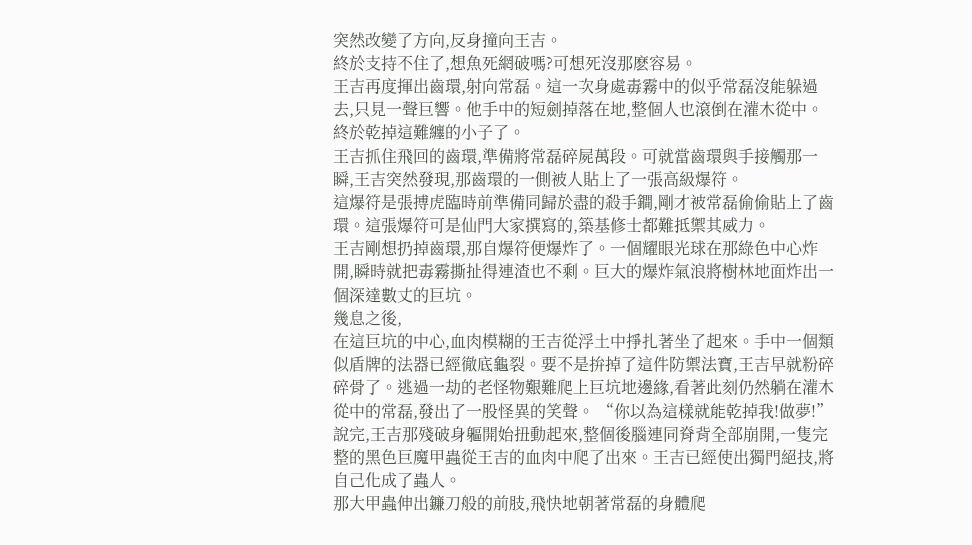突然改變了方向,反身撞向王吉。
終於支持不住了,想魚死網破嗎?可想死沒那麽容易。
王吉再度揮出齒環,射向常磊。這一次身處毒霧中的似乎常磊沒能躲過去,只見一聲巨響。他手中的短劍掉落在地,整個人也滾倒在灌木從中。
終於乾掉這難纏的小子了。
王吉抓住飛回的齒環,準備將常磊碎屍萬段。可就當齒環與手接觸那一瞬,王吉突然發現,那齒環的一側被人貼上了一張高級爆符。
這爆符是張搏虎臨時前準備同歸於盡的殺手鐧,剛才被常磊偷偷貼上了齒環。這張爆符可是仙門大家撰寫的,築基修士都難抵禦其威力。
王吉剛想扔掉齒環,那自爆符便爆炸了。一個耀眼光球在那綠色中心炸開,瞬時就把毒霧撕扯得連渣也不剩。巨大的爆炸氣浪將樹林地面炸出一個深達數丈的巨坑。
幾息之後,
在這巨坑的中心,血肉模糊的王吉從浮土中掙扎著坐了起來。手中一個類似盾牌的法器已經徹底龜裂。要不是拚掉了這件防禦法寶,王吉早就粉碎碎骨了。逃過一劫的老怪物艱難爬上巨坑地邊緣,看著此刻仍然躺在灌木從中的常磊,發出了一股怪異的笑聲。 “你以為這樣就能乾掉我!做夢!”
說完,王吉那殘破身軀開始扭動起來,整個後腦連同脊背全部崩開,一隻完整的黑色巨魔甲蟲從王吉的血肉中爬了出來。王吉已經使出獨門絕技,將自己化成了蟲人。
那大甲蟲伸出鐮刀般的前肢,飛快地朝著常磊的身體爬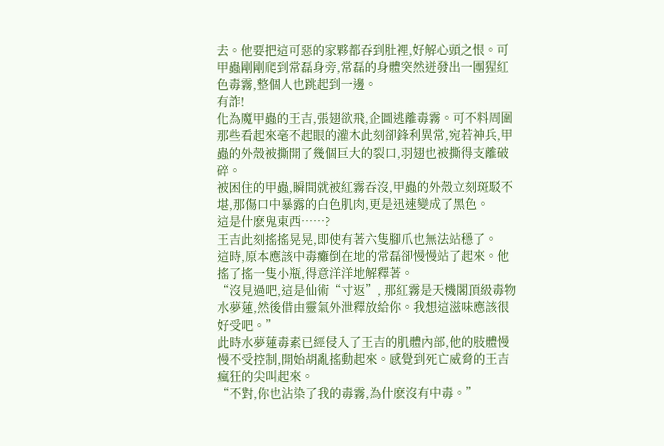去。他要把這可惡的家夥都吞到肚裡,好解心頭之恨。可甲蟲剛剛爬到常磊身旁,常磊的身體突然迸發出一團猩紅色毒霧,整個人也跳起到一邊。
有詐!
化為魔甲蟲的王吉,張翅欲飛,企圖逃離毒霧。可不料周圍那些看起來毫不起眼的灌木此刻卻鋒利異常,宛若神兵,甲蟲的外殼被撕開了幾個巨大的裂口,羽翅也被撕得支離破碎。
被困住的甲蟲,瞬間就被紅霧吞沒,甲蟲的外殼立刻斑駁不堪,那傷口中暴露的白色肌肉,更是迅速變成了黑色。
這是什麽鬼東西……?
王吉此刻搖搖晃晃,即使有著六隻腳爪也無法站穩了。
這時,原本應該中毒癱倒在地的常磊卻慢慢站了起來。他搖了搖一隻小瓶,得意洋洋地解釋著。
“沒見過吧,這是仙術“寸返”, 那紅霧是天機閣頂級毒物水夢蓮,然後借由靈氣外泄釋放給你。我想這滋味應該很好受吧。”
此時水夢蓮毒素已經侵入了王吉的肌體內部,他的肢體慢慢不受控制,開始胡亂搖動起來。感覺到死亡威脅的王吉瘋狂的尖叫起來。
“不對,你也沾染了我的毒霧,為什麽沒有中毒。”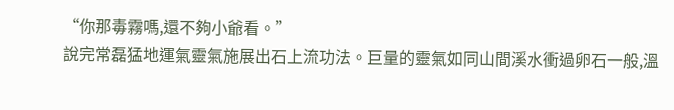“你那毒霧嗎,還不夠小爺看。”
說完常磊猛地運氣靈氣施展出石上流功法。巨量的靈氣如同山間溪水衝過卵石一般,溫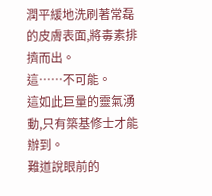潤平緩地洗刷著常磊的皮膚表面,將毒素排擠而出。
這……不可能。
這如此巨量的靈氣湧動,只有築基修士才能辦到。
難道說眼前的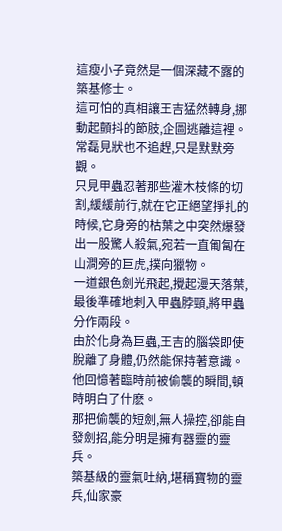這瘦小子竟然是一個深藏不露的築基修士。
這可怕的真相讓王吉猛然轉身,挪動起顫抖的節肢,企圖逃離這裡。常磊見狀也不追趕,只是默默旁觀。
只見甲蟲忍著那些灌木枝條的切割,緩緩前行,就在它正絕望掙扎的時候,它身旁的枯葉之中突然爆發出一股驚人殺氣,宛若一直匍匐在山澗旁的巨虎,撲向獵物。
一道銀色劍光飛起,攪起漫天落葉,最後準確地刺入甲蟲脖頸,將甲蟲分作兩段。
由於化身為巨蟲,王吉的腦袋即使脫離了身體,仍然能保持著意識。他回憶著臨時前被偷襲的瞬間,頓時明白了什麽。
那把偷襲的短劍,無人操控,卻能自發劍招,能分明是擁有器靈的靈兵。
築基級的靈氣吐納,堪稱寶物的靈兵,仙家豪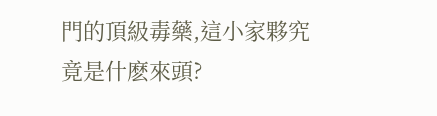門的頂級毒藥,這小家夥究竟是什麽來頭?